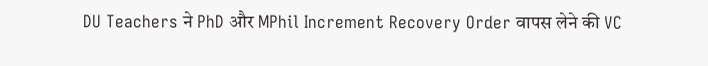DU Teachers ने PhD और MPhil Increment Recovery Order वापस लेने की VC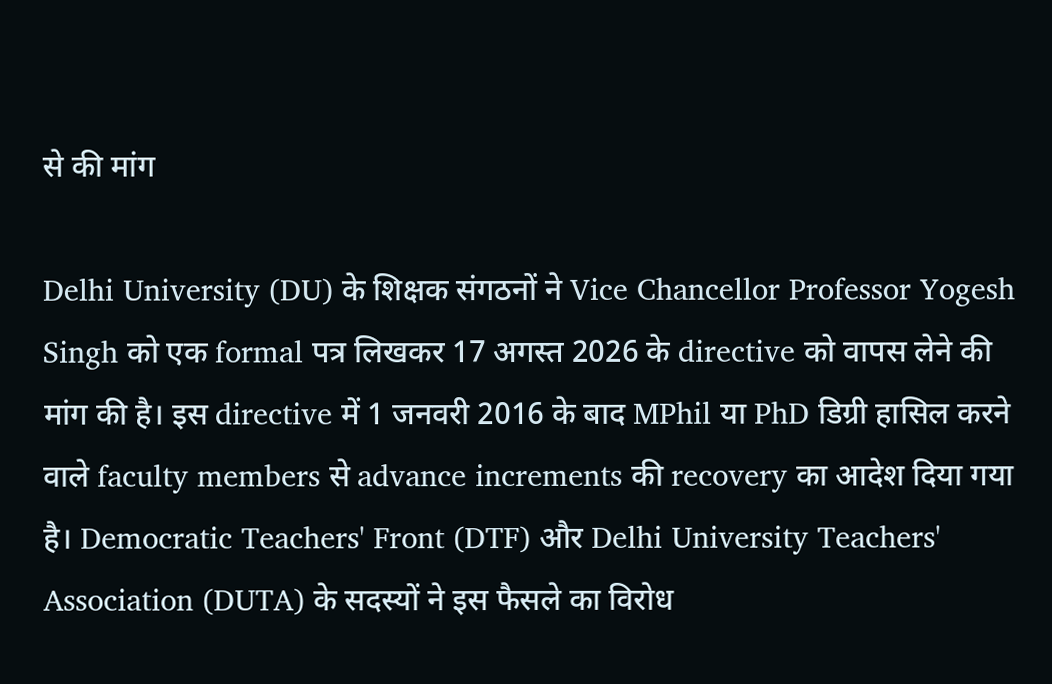से की मांग

Delhi University (DU) के शिक्षक संगठनों ने Vice Chancellor Professor Yogesh Singh को एक formal पत्र लिखकर 17 अगस्त 2026 के directive को वापस लेने की मांग की है। इस directive में 1 जनवरी 2016 के बाद MPhil या PhD डिग्री हासिल करने वाले faculty members से advance increments की recovery का आदेश दिया गया है। Democratic Teachers' Front (DTF) और Delhi University Teachers' Association (DUTA) के सदस्यों ने इस फैसले का विरोध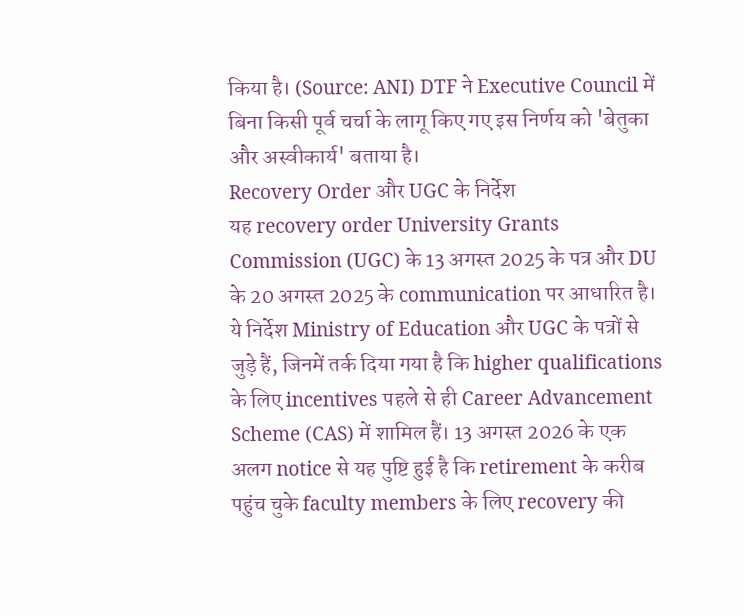किया है। (Source: ANI) DTF ने Executive Council में बिना किसी पूर्व चर्चा के लागू किए गए इस निर्णय को 'बेतुका और अस्वीकार्य' बताया है।
Recovery Order और UGC के निर्देश
यह recovery order University Grants Commission (UGC) के 13 अगस्त 2025 के पत्र और DU के 20 अगस्त 2025 के communication पर आधारित है। ये निर्देश Ministry of Education और UGC के पत्रों से जुड़े हैं, जिनमें तर्क दिया गया है कि higher qualifications के लिए incentives पहले से ही Career Advancement Scheme (CAS) में शामिल हैं। 13 अगस्त 2026 के एक अलग notice से यह पुष्टि हुई है कि retirement के करीब पहुंच चुके faculty members के लिए recovery की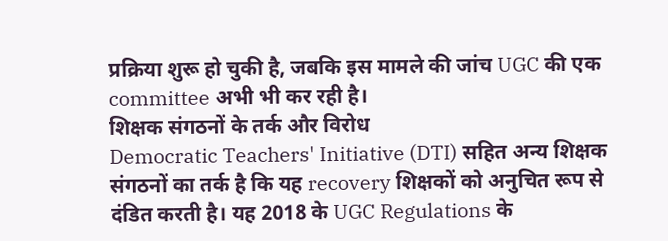प्रक्रिया शुरू हो चुकी है, जबकि इस मामले की जांच UGC की एक committee अभी भी कर रही है।
शिक्षक संगठनों के तर्क और विरोध
Democratic Teachers' Initiative (DTI) सहित अन्य शिक्षक संगठनों का तर्क है कि यह recovery शिक्षकों को अनुचित रूप से दंडित करती है। यह 2018 के UGC Regulations के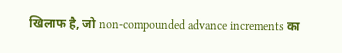खिलाफ है, जो non-compounded advance increments का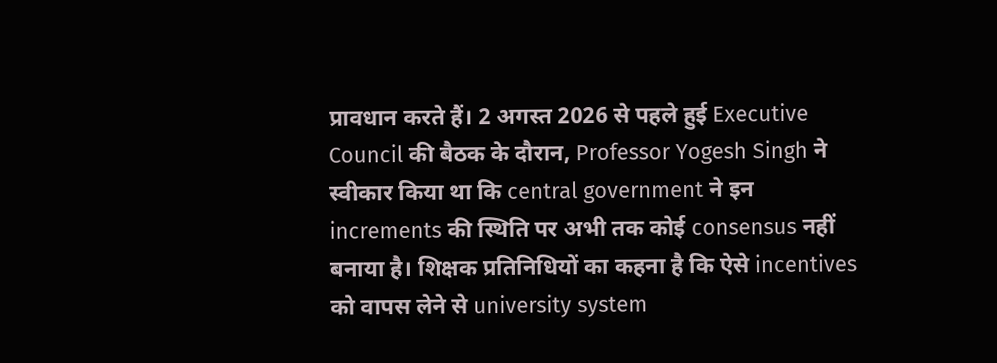प्रावधान करते हैं। 2 अगस्त 2026 से पहले हुई Executive Council की बैठक के दौरान, Professor Yogesh Singh ने स्वीकार किया था कि central government ने इन increments की स्थिति पर अभी तक कोई consensus नहीं बनाया है। शिक्षक प्रतिनिधियों का कहना है कि ऐसे incentives को वापस लेने से university system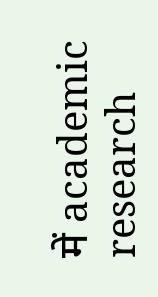में academic research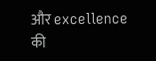और excellence की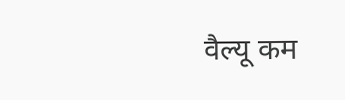वैल्यू कम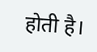होती है।